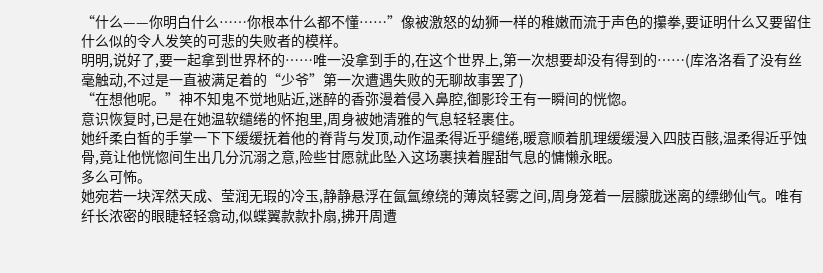“什么——你明白什么……你根本什么都不懂……”像被激怒的幼狮一样的稚嫩而流于声色的攥拳,要证明什么又要留住什么似的令人发笑的可悲的失败者的模样。
明明,说好了,要一起拿到世界杯的……唯一没拿到手的,在这个世界上,第一次想要却没有得到的……(库洛洛看了没有丝毫触动,不过是一直被满足着的“少爷”第一次遭遇失败的无聊故事罢了)
“在想他呢。”神不知鬼不觉地贴近,迷醉的香弥漫着侵入鼻腔,御影玲王有一瞬间的恍惚。
意识恢复时,已是在她温软缱绻的怀抱里,周身被她清雅的气息轻轻裹住。
她纤柔白皙的手掌一下下缓缓抚着他的脊背与发顶,动作温柔得近乎缱绻,暖意顺着肌理缓缓漫入四肢百骸,温柔得近乎蚀骨,竟让他恍惚间生出几分沉溺之意,险些甘愿就此坠入这场裹挟着腥甜气息的慵懒永眠。
多么可怖。
她宛若一块浑然天成、莹润无瑕的冷玉,静静悬浮在氤氲缭绕的薄岚轻雾之间,周身笼着一层朦胧迷离的缥缈仙气。唯有纤长浓密的眼睫轻轻翕动,似蝶翼款款扑扇,拂开周遭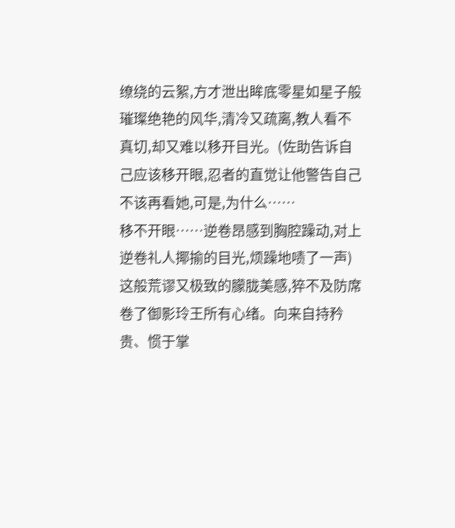缭绕的云絮,方才泄出眸底零星如星子般璀璨绝艳的风华,清冷又疏离,教人看不真切,却又难以移开目光。(佐助告诉自己应该移开眼,忍者的直觉让他警告自己不该再看她,可是,为什么……
移不开眼……逆卷昂感到胸腔躁动,对上逆卷礼人揶揄的目光,烦躁地啧了一声)
这般荒谬又极致的朦胧美感,猝不及防席卷了御影玲王所有心绪。向来自持矜贵、惯于掌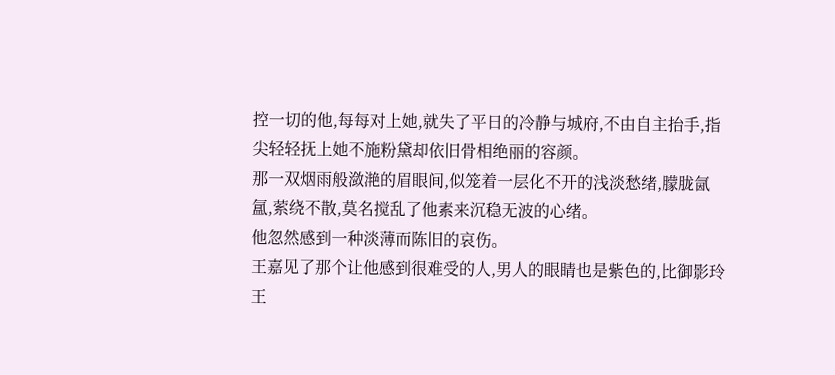控一切的他,每每对上她,就失了平日的冷静与城府,不由自主抬手,指尖轻轻抚上她不施粉黛却依旧骨相绝丽的容颜。
那一双烟雨般潋滟的眉眼间,似笼着一层化不开的浅淡愁绪,朦胧氤氲,萦绕不散,莫名搅乱了他素来沉稳无波的心绪。
他忽然感到一种淡薄而陈旧的哀伤。
王嘉见了那个让他感到很难受的人,男人的眼睛也是紫色的,比御影玲王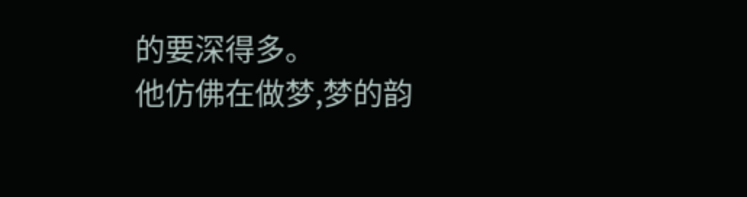的要深得多。
他仿佛在做梦,梦的韵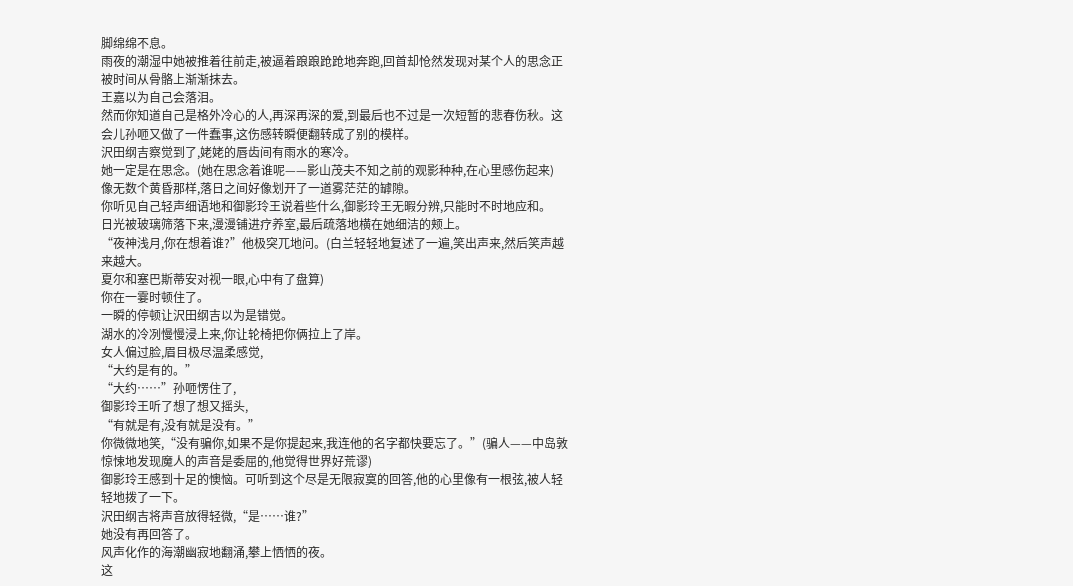脚绵绵不息。
雨夜的潮湿中她被推着往前走,被逼着踉踉跄跄地奔跑,回首却怆然发现对某个人的思念正被时间从骨骼上渐渐抹去。
王嘉以为自己会落泪。
然而你知道自己是格外冷心的人,再深再深的爱,到最后也不过是一次短暂的悲春伤秋。这会儿孙咂又做了一件蠢事,这伤感转瞬便翻转成了别的模样。
沢田纲吉察觉到了,姥姥的唇齿间有雨水的寒冷。
她一定是在思念。(她在思念着谁呢——影山茂夫不知之前的观影种种,在心里感伤起来)
像无数个黄昏那样,落日之间好像划开了一道雾茫茫的罅隙。
你听见自己轻声细语地和御影玲王说着些什么,御影玲王无暇分辨,只能时不时地应和。
日光被玻璃筛落下来,漫漫铺进疗养室,最后疏落地横在她细洁的颊上。
“夜神浅月,你在想着谁?”他极突兀地问。(白兰轻轻地复述了一遍,笑出声来,然后笑声越来越大。
夏尔和塞巴斯蒂安对视一眼,心中有了盘算)
你在一霎时顿住了。
一瞬的停顿让沢田纲吉以为是错觉。
湖水的冷冽慢慢浸上来,你让轮椅把你俩拉上了岸。
女人偏过脸,眉目极尽温柔感觉,
“大约是有的。”
“大约……”孙咂愣住了,
御影玲王听了想了想又摇头,
“有就是有,没有就是没有。”
你微微地笑,“没有骗你,如果不是你提起来,我连他的名字都快要忘了。”(骗人——中岛敦惊悚地发现魔人的声音是委屈的,他觉得世界好荒谬)
御影玲王感到十足的懊恼。可听到这个尽是无限寂寞的回答,他的心里像有一根弦,被人轻轻地拨了一下。
沢田纲吉将声音放得轻微,“是……谁?”
她没有再回答了。
风声化作的海潮幽寂地翻涌,攀上恓恓的夜。
这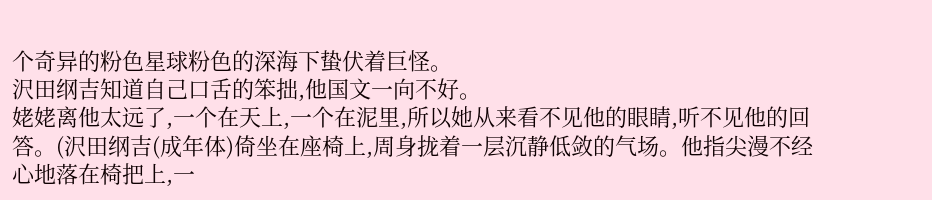个奇异的粉色星球粉色的深海下蛰伏着巨怪。
沢田纲吉知道自己口舌的笨拙,他国文一向不好。
姥姥离他太远了,一个在天上,一个在泥里,所以她从来看不见他的眼睛,听不见他的回答。(沢田纲吉(成年体)倚坐在座椅上,周身拢着一层沉静低敛的气场。他指尖漫不经心地落在椅把上,一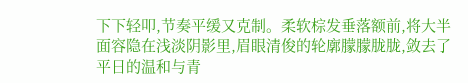下下轻叩,节奏平缓又克制。柔软棕发垂落额前,将大半面容隐在浅淡阴影里,眉眼清俊的轮廓朦朦胧胧,敛去了平日的温和与青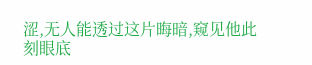涩,无人能透过这片晦暗,窥见他此刻眼底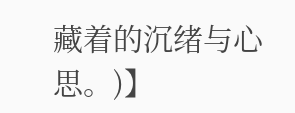藏着的沉绪与心思。)】